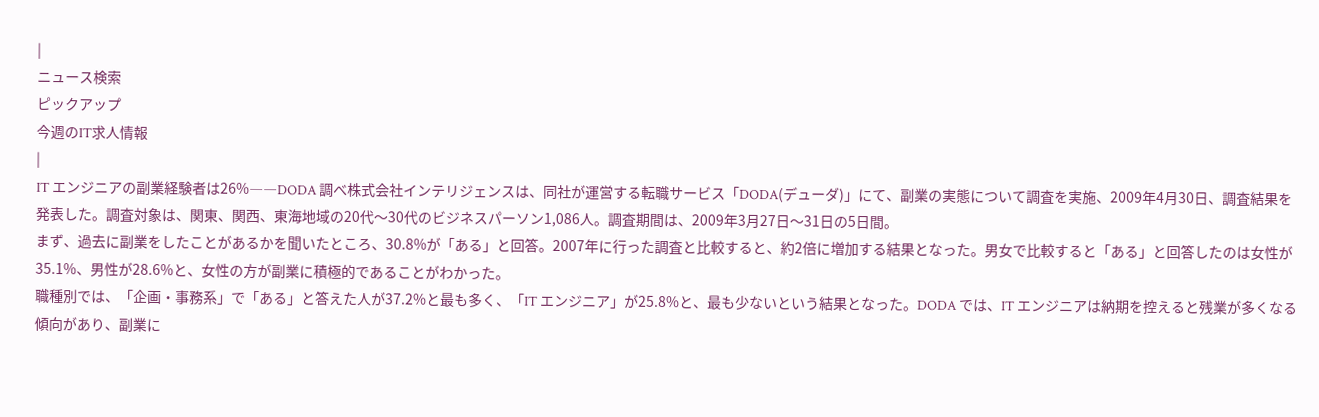|
ニュース検索
ピックアップ
今週のIT求人情報
|
IT エンジニアの副業経験者は26%――DODA 調べ株式会社インテリジェンスは、同社が運営する転職サービス「DODA(デューダ)」にて、副業の実態について調査を実施、2009年4月30日、調査結果を発表した。調査対象は、関東、関西、東海地域の20代〜30代のビジネスパーソン1,086人。調査期間は、2009年3月27日〜31日の5日間。
まず、過去に副業をしたことがあるかを聞いたところ、30.8%が「ある」と回答。2007年に行った調査と比較すると、約2倍に増加する結果となった。男女で比較すると「ある」と回答したのは女性が35.1%、男性が28.6%と、女性の方が副業に積極的であることがわかった。
職種別では、「企画・事務系」で「ある」と答えた人が37.2%と最も多く、「IT エンジニア」が25.8%と、最も少ないという結果となった。DODA では、IT エンジニアは納期を控えると残業が多くなる傾向があり、副業に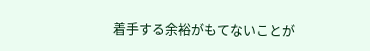着手する余裕がもてないことが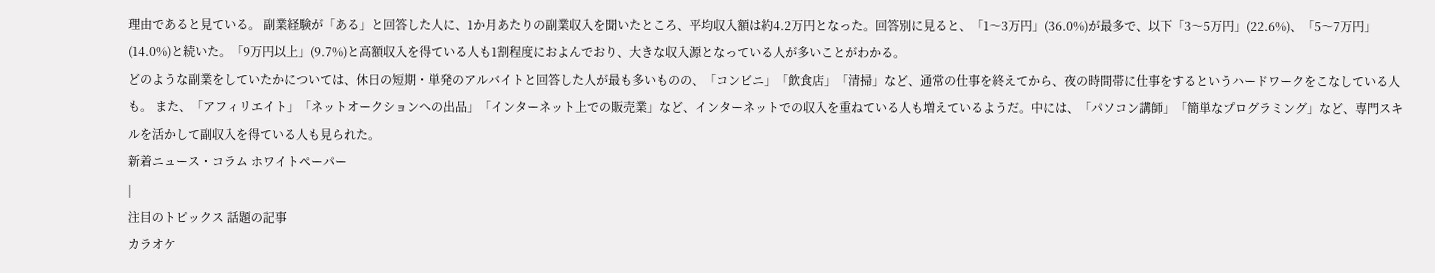理由であると見ている。 副業経験が「ある」と回答した人に、1か月あたりの副業収入を聞いたところ、平均収入額は約4.2万円となった。回答別に見ると、「1〜3万円」(36.0%)が最多で、以下「3〜5万円」(22.6%)、「5〜7万円」(14.0%)と続いた。「9万円以上」(9.7%)と高額収入を得ている人も1割程度におよんでおり、大きな収入源となっている人が多いことがわかる。
どのような副業をしていたかについては、休日の短期・単発のアルバイトと回答した人が最も多いものの、「コンビニ」「飲食店」「清掃」など、通常の仕事を終えてから、夜の時間帯に仕事をするというハードワークをこなしている人も。 また、「アフィリエイト」「ネットオークションへの出品」「インターネット上での販売業」など、インターネットでの収入を重ねている人も増えているようだ。中には、「パソコン講師」「簡単なプログラミング」など、専門スキルを活かして副収入を得ている人も見られた。
新着ニュース・コラム ホワイトペーパー
|
注目のトピックス 話題の記事
カラオケ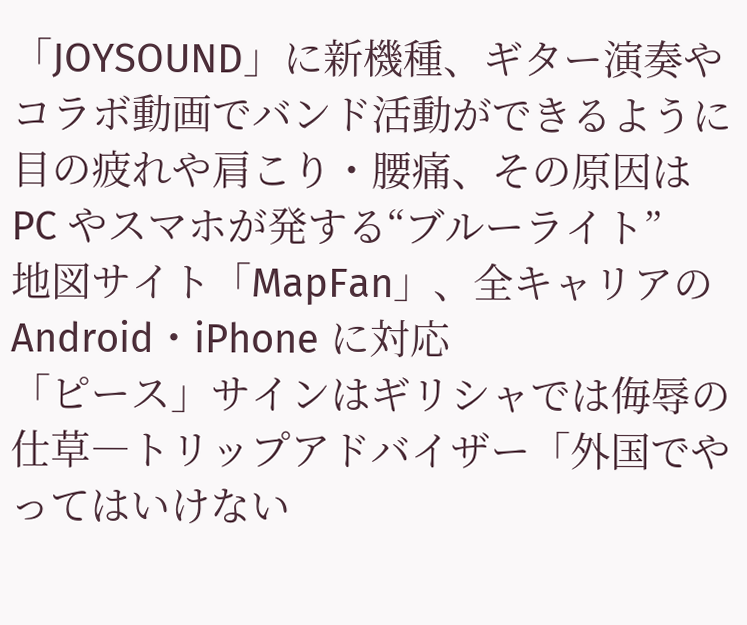「JOYSOUND」に新機種、ギター演奏やコラボ動画でバンド活動ができるように
目の疲れや肩こり・腰痛、その原因は PC やスマホが発する“ブルーライト”
地図サイト「MapFan」、全キャリアの Android・iPhone に対応
「ピース」サインはギリシャでは侮辱の仕草―トリップアドバイザー「外国でやってはいけない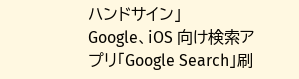ハンドサイン」
Google、iOS 向け検索アプリ「Google Search」刷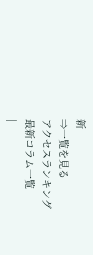新
⇒一覧を見る
アクセスランキング
最新コラム一覧
|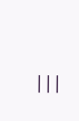|||